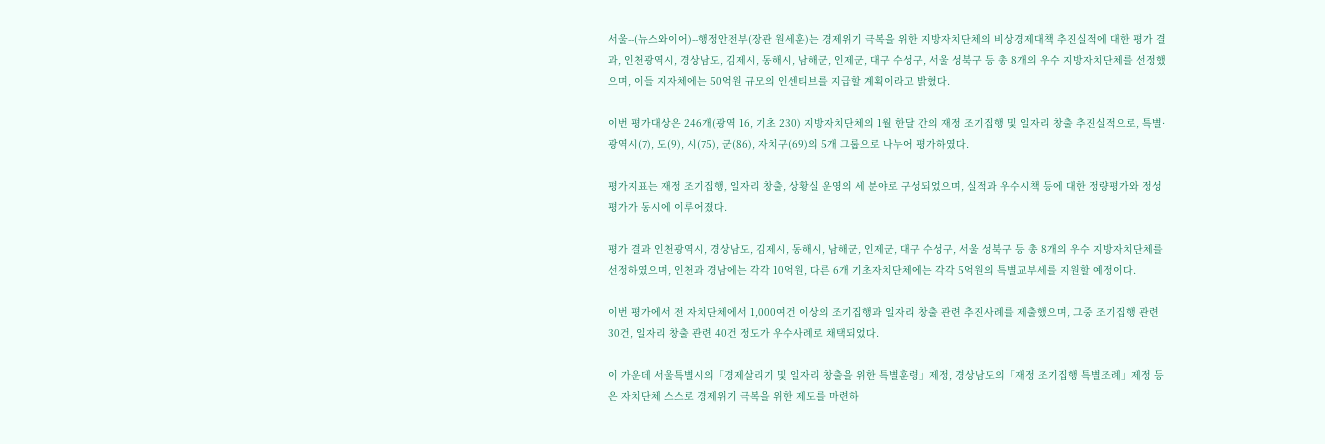서울--(뉴스와이어)--행정안전부(장관 원세훈)는 경제위기 극복을 위한 지방자치단체의 비상경제대책 추진실적에 대한 평가 결과, 인천광역시, 경상남도, 김제시, 동해시, 남해군, 인제군, 대구 수성구, 서울 성북구 등 총 8개의 우수 지방자치단체를 선정했으며, 이들 지자체에는 50억원 규모의 인센티브를 지급할 계획이라고 밝혔다.

이번 평가대상은 246개(광역 16, 기초 230) 지방자치단체의 1월 한달 간의 재정 조기집행 및 일자리 창출 추진실적으로, 특별·광역시(7), 도(9), 시(75), 군(86), 자치구(69)의 5개 그룹으로 나누어 평가하였다.

평가지표는 재정 조기집행, 일자리 창출, 상황실 운영의 세 분야로 구성되었으며, 실적과 우수시책 등에 대한 정량평가와 정성평가가 동시에 이루어졌다.

평가 결과 인천광역시, 경상남도, 김제시, 동해시, 남해군, 인제군, 대구 수성구, 서울 성북구 등 총 8개의 우수 지방자치단체를 선정하였으며, 인천과 경남에는 각각 10억원, 다른 6개 기초자치단체에는 각각 5억원의 특별교부세를 지원할 예정이다.

이번 평가에서 전 자치단체에서 1,000여건 이상의 조기집행과 일자리 창출 관련 추진사례를 제출했으며, 그중 조기집행 관련 30건, 일자리 창출 관련 40건 정도가 우수사례로 채택되었다.

이 가운데 서울특별시의「경제살리기 및 일자리 창출을 위한 특별훈령」제정, 경상남도의「재정 조기집행 특별조례」제정 등은 자치단체 스스로 경제위기 극복을 위한 제도를 마련하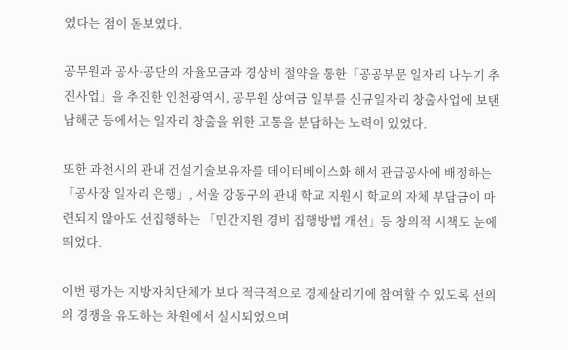였다는 점이 돋보였다.

공무원과 공사·공단의 자율모금과 경상비 절약을 통한「공공부문 일자리 나누기 추진사업」을 추진한 인천광역시, 공무원 상여금 일부를 신규일자리 창출사업에 보탠 남해군 등에서는 일자리 창출을 위한 고통을 분담하는 노력이 있었다.

또한 과천시의 관내 건설기술보유자를 데이터베이스화 해서 관급공사에 배정하는「공사장 일자리 은행」, 서울 강동구의 관내 학교 지원시 학교의 자체 부담금이 마련되지 않아도 선집행하는 「민간지원 경비 집행방법 개선」등 창의적 시책도 눈에 띄었다.

이번 평가는 지방자치단체가 보다 적극적으로 경제살리기에 참여할 수 있도록 선의의 경쟁을 유도하는 차원에서 실시되었으며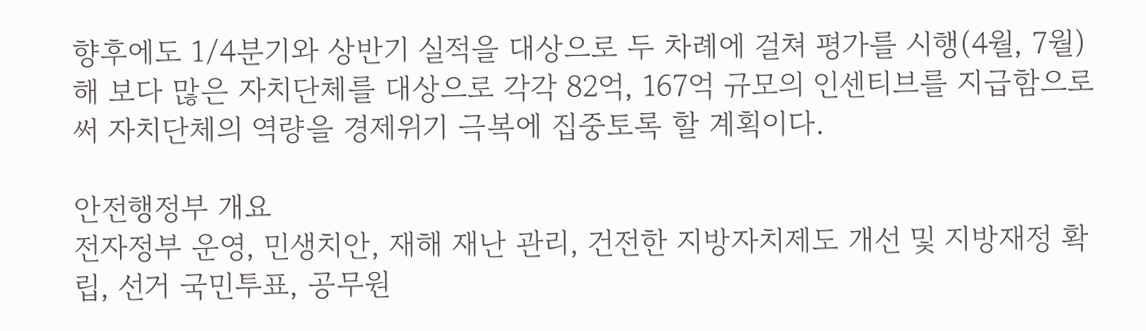향후에도 1/4분기와 상반기 실적을 대상으로 두 차례에 걸쳐 평가를 시행(4월, 7월)해 보다 많은 자치단체를 대상으로 각각 82억, 167억 규모의 인센티브를 지급함으로써 자치단체의 역량을 경제위기 극복에 집중토록 할 계획이다.

안전행정부 개요
전자정부 운영, 민생치안, 재해 재난 관리, 건전한 지방자치제도 개선 및 지방재정 확립, 선거 국민투표, 공무원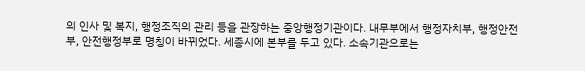의 인사 및 복지, 행정조직의 관리 등을 관장하는 중앙행정기관이다. 내무부에서 행정자치부, 행정안전부, 안전행정부로 명칭이 바뀌었다. 세종시에 본부를 두고 있다. 소속기관으로는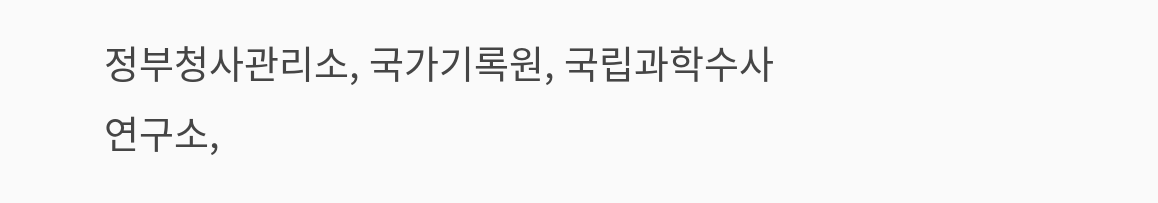정부청사관리소, 국가기록원, 국립과학수사연구소,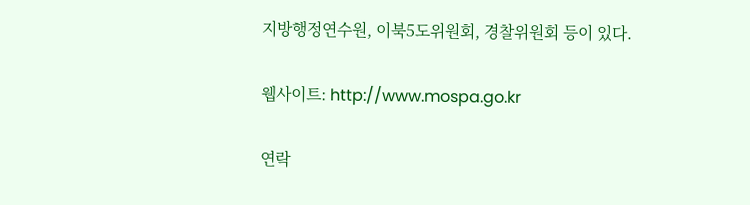지방행정연수원, 이북5도위원회, 경찰위원회 등이 있다.

웹사이트: http://www.mospa.go.kr

연락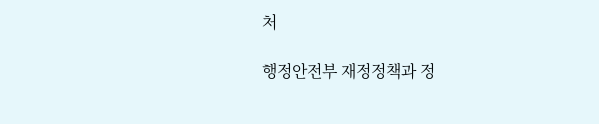처

행정안전부 재정정책과 정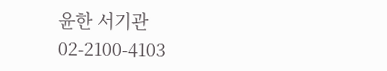윤한 서기관 02-2100-4103